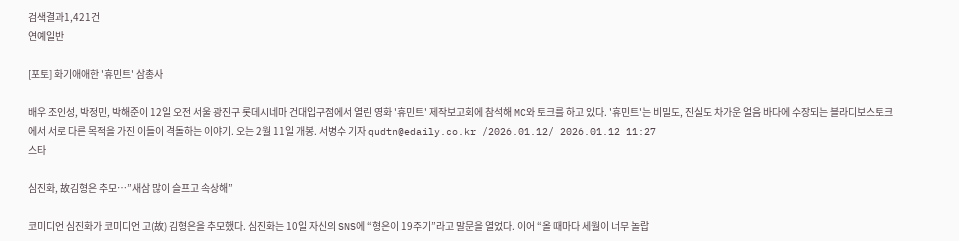검색결과1,421건
연예일반

[포토] 화기애애한 '휴민트' 삼총사

배우 조인성, 박정민, 박해준이 12일 오전 서울 광진구 롯데시네마 건대입구점에서 열린 영화 '휴민트' 제작보고회에 참석해 MC와 토크를 하고 있다. '휴민트'는 비밀도, 진실도 차가운 얼음 바다에 수장되는 블라디보스토크에서 서로 다른 목적을 가진 이들이 격돌하는 이야기. 오는 2월 11일 개봉. 서병수 기자 qudtn@edaily.co.kr /2026.01.12/ 2026.01.12 11:27
스타

심진화, 故김형은 추모…”새삼 많이 슬프고 속상해”

코미디언 심진화가 코미디언 고(故) 김형은을 추모했다. 심진화는 10일 자신의 SNS에 “형은이 19주기”라고 말문을 열었다. 이어 “올 때마다 세월이 너무 놀랍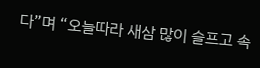다”며 “오늘따라 새삼 많이 슬프고 속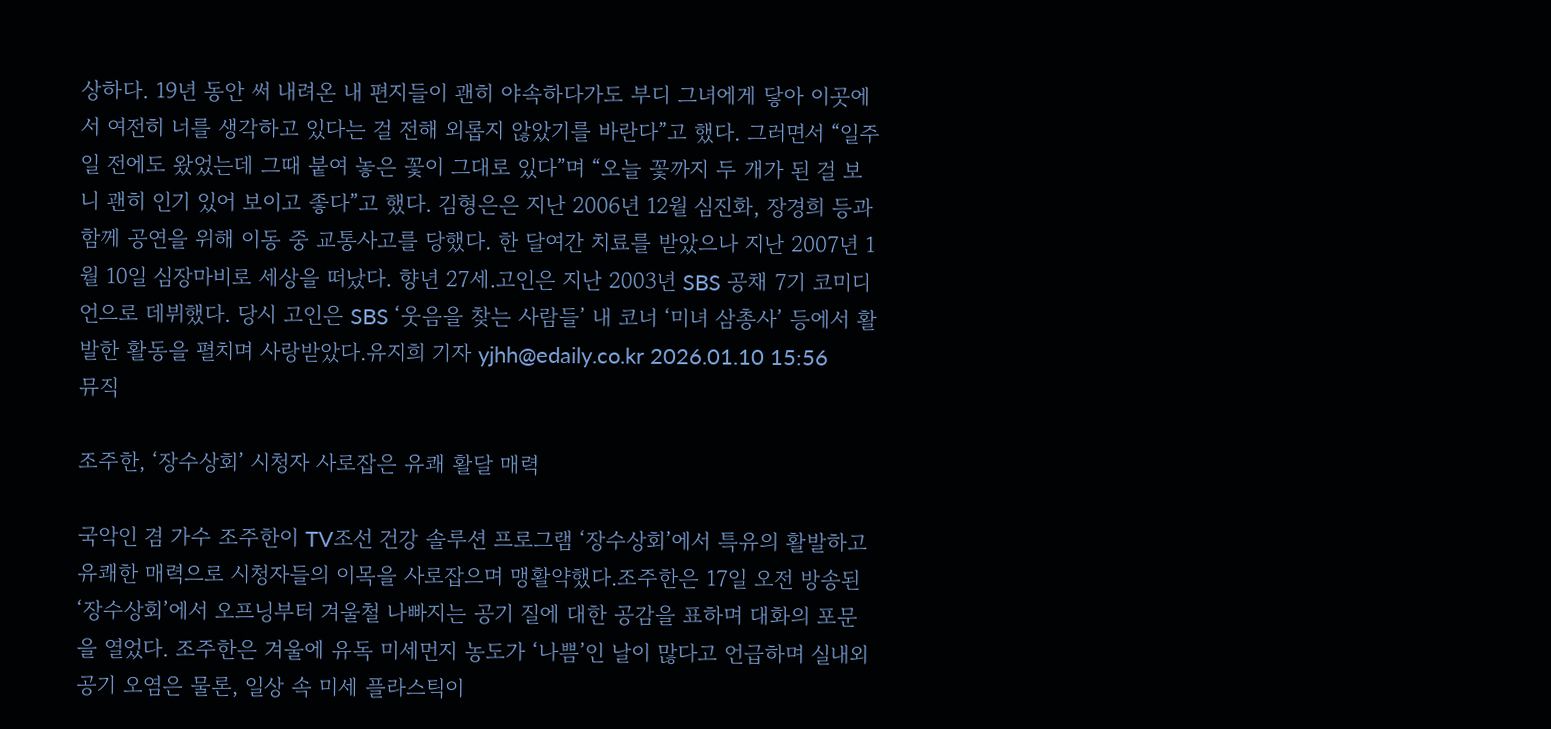상하다. 19년 동안 써 내려온 내 편지들이 괜히 야속하다가도 부디 그녀에게 닿아 이곳에서 여전히 너를 생각하고 있다는 걸 전해 외롭지 않았기를 바란다”고 했다. 그러면서 “일주일 전에도 왔었는데 그때 붙여 놓은 꽃이 그대로 있다”며 “오늘 꽃까지 두 개가 된 걸 보니 괜히 인기 있어 보이고 좋다”고 했다. 김형은은 지난 2006년 12월 심진화, 장경희 등과 함께 공연을 위해 이동 중 교통사고를 당했다. 한 달여간 치료를 받았으나 지난 2007년 1월 10일 심장마비로 세상을 떠났다. 향년 27세.고인은 지난 2003년 SBS 공채 7기 코미디언으로 데뷔했다. 당시 고인은 SBS ‘웃음을 찾는 사람들’ 내 코너 ‘미녀 삼총사’ 등에서 활발한 활동을 펼치며 사랑받았다.유지희 기자 yjhh@edaily.co.kr 2026.01.10 15:56
뮤직

조주한, ‘장수상회’ 시청자 사로잡은 유쾌 활달 매력

국악인 겸 가수 조주한이 TV조선 건강 솔루션 프로그램 ‘장수상회’에서 특유의 활발하고 유쾌한 매력으로 시청자들의 이목을 사로잡으며 맹활약했다.조주한은 17일 오전 방송된 ‘장수상회’에서 오프닝부터 겨울철 나빠지는 공기 질에 대한 공감을 표하며 대화의 포문을 열었다. 조주한은 겨울에 유독 미세먼지 농도가 ‘나쁨’인 날이 많다고 언급하며 실내외 공기 오염은 물론, 일상 속 미세 플라스틱이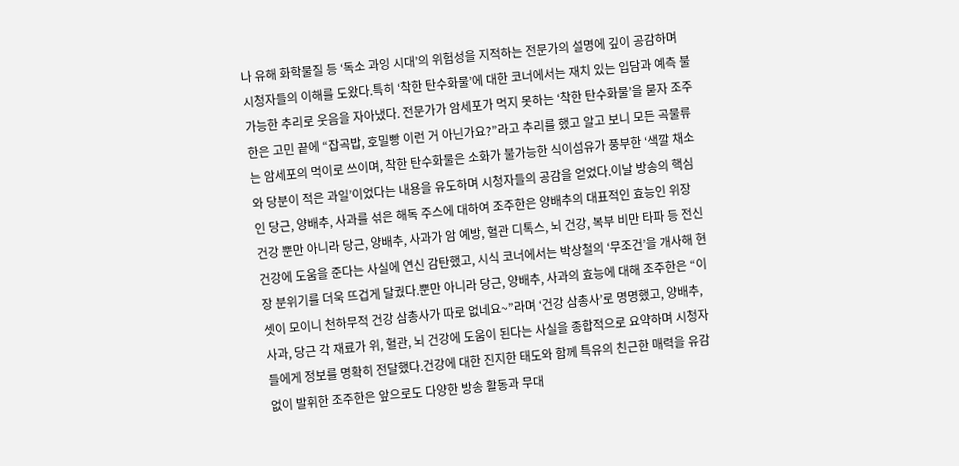나 유해 화학물질 등 ‘독소 과잉 시대’의 위험성을 지적하는 전문가의 설명에 깊이 공감하며 시청자들의 이해를 도왔다.특히 ‘착한 탄수화물’에 대한 코너에서는 재치 있는 입담과 예측 불가능한 추리로 웃음을 자아냈다. 전문가가 암세포가 먹지 못하는 ‘착한 탄수화물’을 묻자 조주한은 고민 끝에 “잡곡밥, 호밀빵 이런 거 아닌가요?”라고 추리를 했고 알고 보니 모든 곡물류는 암세포의 먹이로 쓰이며, 착한 탄수화물은 소화가 불가능한 식이섬유가 풍부한 ‘색깔 채소와 당분이 적은 과일’이었다는 내용을 유도하며 시청자들의 공감을 얻었다.이날 방송의 핵심인 당근, 양배추, 사과를 섞은 해독 주스에 대하여 조주한은 양배추의 대표적인 효능인 위장 건강 뿐만 아니라 당근, 양배추, 사과가 암 예방, 혈관 디톡스, 뇌 건강, 복부 비만 타파 등 전신 건강에 도움을 준다는 사실에 연신 감탄했고, 시식 코너에서는 박상철의 ‘무조건’을 개사해 현장 분위기를 더욱 뜨겁게 달궜다.뿐만 아니라 당근, 양배추, 사과의 효능에 대해 조주한은 “이 셋이 모이니 천하무적 건강 삼총사가 따로 없네요~”라며 ‘건강 삼총사’로 명명했고, 양배추, 사과, 당근 각 재료가 위, 혈관, 뇌 건강에 도움이 된다는 사실을 종합적으로 요약하며 시청자들에게 정보를 명확히 전달했다.건강에 대한 진지한 태도와 함께 특유의 친근한 매력을 유감없이 발휘한 조주한은 앞으로도 다양한 방송 활동과 무대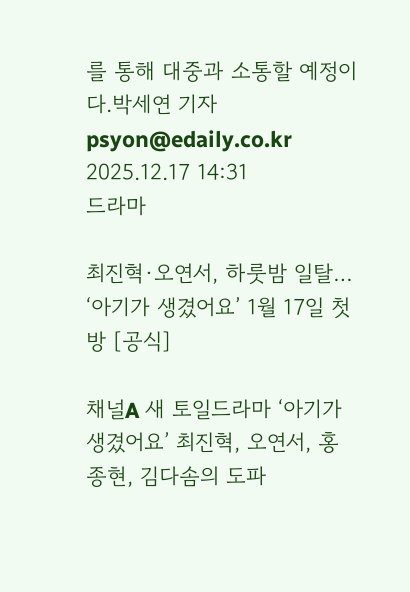를 통해 대중과 소통할 예정이다.박세연 기자 psyon@edaily.co.kr 2025.12.17 14:31
드라마

최진혁·오연서, 하룻밤 일탈… ‘아기가 생겼어요’ 1월 17일 첫방 [공식]

채널A 새 토일드라마 ‘아기가 생겼어요’ 최진혁, 오연서, 홍종현, 김다솜의 도파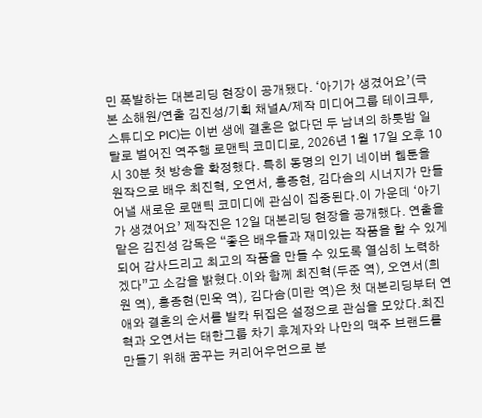민 폭발하는 대본리딩 현장이 공개됐다. ‘아기가 생겼어요’(극본 소해원/연출 김진성/기획 채널A/제작 미디어그룹 테이크투, 스튜디오 PIC)는 이번 생에 결혼은 없다던 두 남녀의 하룻밤 일탈로 벌어진 역주행 로맨틱 코미디로, 2026년 1월 17일 오후 10시 30분 첫 방송을 확정했다. 특히 동명의 인기 네이버 웹툰을 원작으로 배우 최진혁, 오연서, 홍종현, 김다솜의 시너지가 만들어낼 새로운 로맨틱 코미디에 관심이 집중된다.이 가운데 ‘아기가 생겼어요’ 제작진은 12일 대본리딩 현장을 공개했다. 연출을 맡은 김진성 감독은 “좋은 배우들과 재미있는 작품을 할 수 있게 되어 감사드리고 최고의 작품을 만들 수 있도록 열심히 노력하겠다”고 소감을 밝혔다.이와 함께 최진혁(두준 역), 오연서(희원 역), 홍종현(민욱 역), 김다솜(미란 역)은 첫 대본리딩부터 연애와 결혼의 순서를 발칵 뒤집은 설정으로 관심을 모았다.최진혁과 오연서는 태한그룹 차기 후계자와 나만의 맥주 브랜드를 만들기 위해 꿈꾸는 커리어우먼으로 분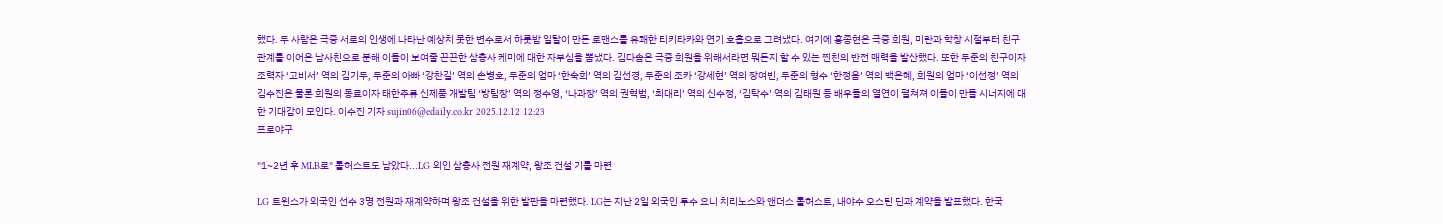했다. 두 사람은 극중 서로의 인생에 나타난 예상치 못한 변수로서 하룻밤 일탈이 만든 로맨스를 유쾌한 티키타카와 연기 호흡으로 그려냈다. 여기에 홍종현은 극중 희원, 미란과 학창 시절부터 친구 관계를 이어온 남사친으로 분해 이들이 보여줄 끈끈한 삼총사 케미에 대한 자부심을 뽐냈다. 김다솜은 극중 희원을 위해서라면 뭐든지 할 수 있는 찐친의 반전 매력을 발산했다. 또한 두준의 친구이자 조력자 ‘고비서’ 역의 김기두, 두준의 아빠 ‘강찬길’ 역의 손병호, 두준의 엄마 ‘한숙희’ 역의 김선경, 두준의 조카 ‘강세현’ 역의 장여빈, 두준의 형수 ‘한정음’ 역의 백은혜, 희원의 엄마 ‘이선정’ 역의 김수진은 물론 희원의 동료이자 태한주류 신제품 개발팀 ‘방팀장’ 역의 정수영, ‘나과장’ 역의 권혁범, ‘최대리’ 역의 신수정, ‘김탁수’ 역의 김태원 등 배우들의 열연이 펼쳐져 이들이 만들 시너지에 대한 기대감이 모인다. 이수진 기자 sujin06@edaily.co.kr 2025.12.12 12:23
프로야구

"1~2년 후 MLB로" 톨허스트도 남았다...LG 외인 삼총사 전원 재계약, 왕조 건설 기틀 마련

LG 트윈스가 외국인 선수 3명 전원과 재계약하며 왕조 건설을 위한 발판을 마련했다. LG는 지난 2일 외국인 투수 요니 치리노스와 앤더스 톨허스트, 내야수 오스틴 딘과 계약을 발표했다. 한국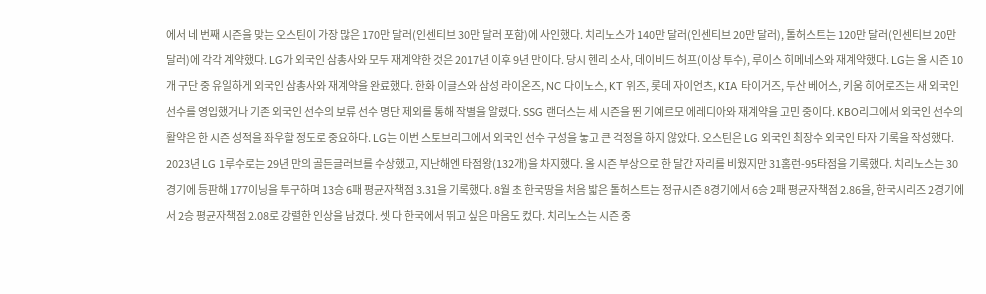에서 네 번째 시즌을 맞는 오스틴이 가장 많은 170만 달러(인센티브 30만 달러 포함)에 사인했다. 치리노스가 140만 달러(인센티브 20만 달러), 톨허스트는 120만 달러(인센티브 20만 달러)에 각각 계약했다. LG가 외국인 삼총사와 모두 재계약한 것은 2017년 이후 9년 만이다. 당시 헨리 소사, 데이비드 허프(이상 투수), 루이스 히메네스와 재계약했다. LG는 올 시즌 10개 구단 중 유일하게 외국인 삼총사와 재계약을 완료했다. 한화 이글스와 삼성 라이온즈, NC 다이노스, KT 위즈, 롯데 자이언츠, KIA 타이거즈, 두산 베어스, 키움 히어로즈는 새 외국인 선수를 영입했거나 기존 외국인 선수의 보류 선수 명단 제외를 통해 작별을 알렸다. SSG 랜더스는 세 시즌을 뛴 기예르모 에레디아와 재계약을 고민 중이다. KBO리그에서 외국인 선수의 활약은 한 시즌 성적을 좌우할 정도로 중요하다. LG는 이번 스토브리그에서 외국인 선수 구성을 놓고 큰 걱정을 하지 않았다. 오스틴은 LG 외국인 최장수 외국인 타자 기록을 작성했다. 2023년 LG 1루수로는 29년 만의 골든글러브를 수상했고, 지난해엔 타점왕(132개)을 차지했다. 올 시즌 부상으로 한 달간 자리를 비웠지만 31홈런-95타점을 기록했다. 치리노스는 30경기에 등판해 177이닝을 투구하며 13승 6패 평균자책점 3.31을 기록했다. 8월 초 한국땅을 처음 밟은 톨허스트는 정규시즌 8경기에서 6승 2패 평균자책점 2.86을, 한국시리즈 2경기에서 2승 평균자책점 2.08로 강렬한 인상을 남겼다. 셋 다 한국에서 뛰고 싶은 마음도 컸다. 치리노스는 시즌 중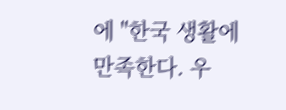에 "한국 생활에 만족한다. 우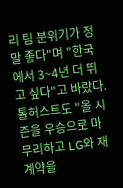리 팀 분위기가 정말 좋다"며 "한국에서 3~4년 더 뛰고 싶다"고 바랐다. 톨허스트도 "올 시즌을 우승으로 마무리하고 LG와 재계약을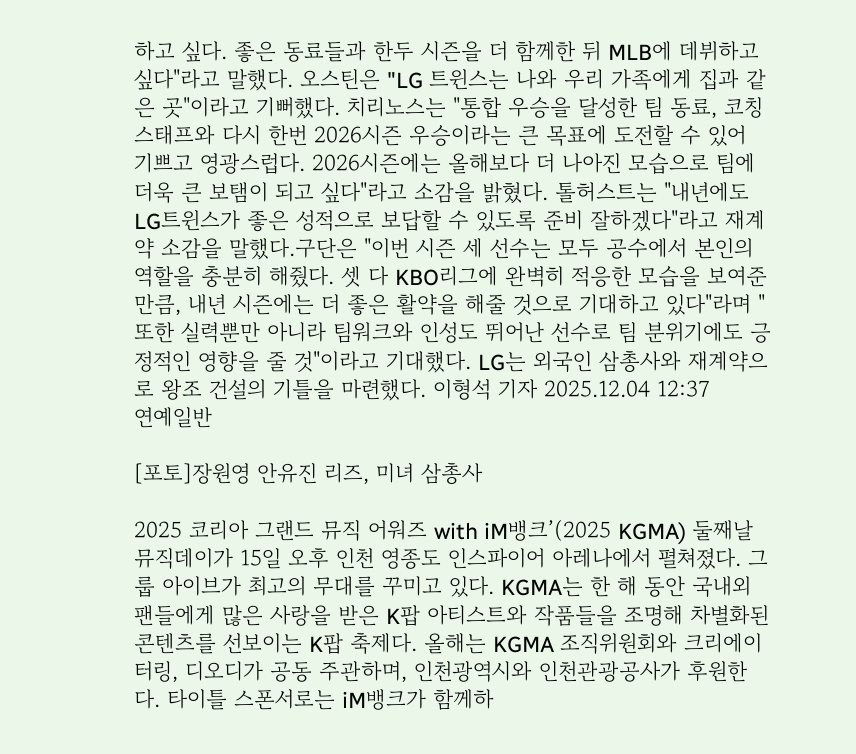하고 싶다. 좋은 동료들과 한두 시즌을 더 함께한 뒤 MLB에 데뷔하고 싶다"라고 말했다. 오스틴은 "LG 트윈스는 나와 우리 가족에게 집과 같은 곳"이라고 기뻐했다. 치리노스는 "통합 우승을 달성한 팀 동료, 코칭스태프와 다시 한번 2026시즌 우승이라는 큰 목표에 도전할 수 있어 기쁘고 영광스럽다. 2026시즌에는 올해보다 더 나아진 모습으로 팀에 더욱 큰 보탬이 되고 싶다"라고 소감을 밝혔다. 톨허스트는 "내년에도 LG트윈스가 좋은 성적으로 보답할 수 있도록 준비 잘하겠다"라고 재계약 소감을 말했다.구단은 "이번 시즌 세 선수는 모두 공수에서 본인의 역할을 충분히 해줬다. 셋 다 KBO리그에 완벽히 적응한 모습을 보여준 만큼, 내년 시즌에는 더 좋은 활약을 해줄 것으로 기대하고 있다"라며 "또한 실력뿐만 아니라 팀워크와 인성도 뛰어난 선수로 팀 분위기에도 긍정적인 영향을 줄 것"이라고 기대했다. LG는 외국인 삼총사와 재계약으로 왕조 건설의 기틀을 마련했다. 이형석 기자 2025.12.04 12:37
연예일반

[포토]장원영 안유진 리즈, 미녀 삼총사

2025 코리아 그랜드 뮤직 어워즈 with iM뱅크’(2025 KGMA) 둘째날 뮤직데이가 15일 오후 인천 영종도 인스파이어 아레나에서 펼쳐졌다. 그룹 아이브가 최고의 무대를 꾸미고 있다. KGMA는 한 해 동안 국내외 팬들에게 많은 사랑을 받은 K팝 아티스트와 작품들을 조명해 차별화된 콘텐츠를 선보이는 K팝 축제다. 올해는 KGMA 조직위원회와 크리에이터링, 디오디가 공동 주관하며, 인천광역시와 인천관광공사가 후원한다. 타이틀 스폰서로는 iM뱅크가 함께하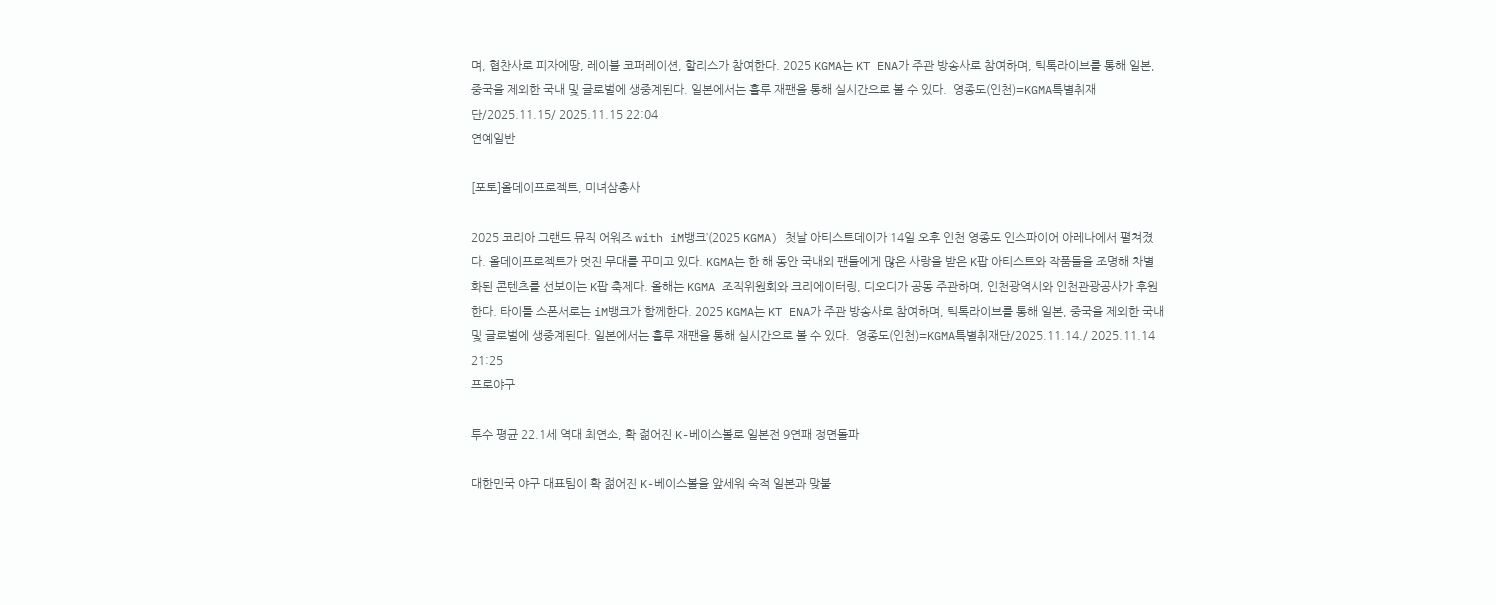며, 협찬사로 피자에땅, 레이블 코퍼레이션, 할리스가 참여한다. 2025 KGMA는 KT ENA가 주관 방송사로 참여하며, 틱톡라이브를 통해 일본, 중국을 제외한 국내 및 글로벌에 생중계된다. 일본에서는 훌루 재팬을 통해 실시간으로 볼 수 있다.  영종도(인천)=KGMA특별취재단/2025.11.15/ 2025.11.15 22:04
연예일반

[포토]올데이프로젝트, 미녀삼총사

2025 코리아 그랜드 뮤직 어워즈 with iM뱅크’(2025 KGMA) 첫날 아티스트데이가 14일 오후 인천 영종도 인스파이어 아레나에서 펼쳐졌다. 올데이프로젝트가 멋진 무대를 꾸미고 있다. KGMA는 한 해 동안 국내외 팬들에게 많은 사랑을 받은 K팝 아티스트와 작품들을 조명해 차별화된 콘텐츠를 선보이는 K팝 축제다. 올해는 KGMA 조직위원회와 크리에이터링, 디오디가 공동 주관하며, 인천광역시와 인천관광공사가 후원한다. 타이틀 스폰서로는 iM뱅크가 함께한다. 2025 KGMA는 KT ENA가 주관 방송사로 참여하며, 틱톡라이브를 통해 일본, 중국을 제외한 국내 및 글로벌에 생중계된다. 일본에서는 훌루 재팬을 통해 실시간으로 볼 수 있다.  영종도(인천)=KGMA특별취재단/2025.11.14./ 2025.11.14 21:25
프로야구

투수 평균 22.1세 역대 최연소, 확 젊어진 K-베이스볼로 일본전 9연패 정면돌파

대한민국 야구 대표팀이 확 젊어진 K-베이스볼을 앞세워 숙적 일본과 맞붙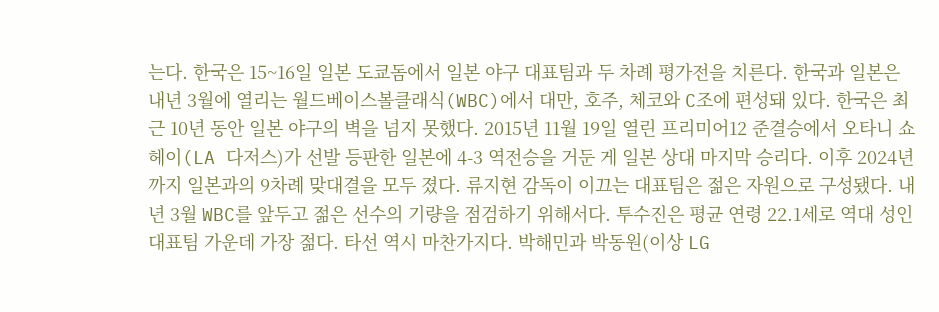는다. 한국은 15~16일 일본 도쿄돔에서 일본 야구 대표팀과 두 차례 평가전을 치른다. 한국과 일본은 내년 3월에 열리는 월드베이스볼클래식(WBC)에서 대만, 호주, 체코와 C조에 편성돼 있다. 한국은 최근 10년 동안 일본 야구의 벽을 넘지 못했다. 2015년 11월 19일 열린 프리미어12 준결승에서 오타니 쇼헤이(LA 다저스)가 선발 등판한 일본에 4-3 역전승을 거둔 게 일본 상대 마지막 승리다. 이후 2024년까지 일본과의 9차례 맞대결을 모두 졌다. 류지현 감독이 이끄는 대표팀은 젊은 자원으로 구성됐다. 내년 3월 WBC를 앞두고 젊은 선수의 기량을 점검하기 위해서다. 투수진은 평균 연령 22.1세로 역대 성인 대표팀 가운데 가장 젊다. 타선 역시 마찬가지다. 박해민과 박동원(이상 LG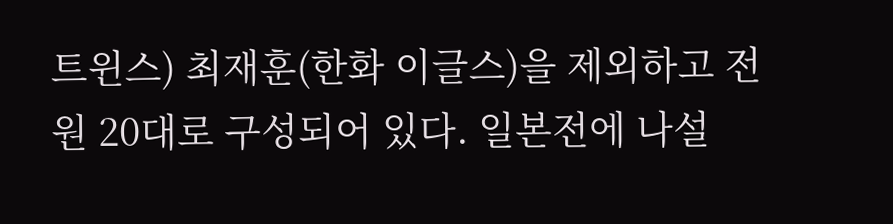트윈스) 최재훈(한화 이글스)을 제외하고 전원 20대로 구성되어 있다. 일본전에 나설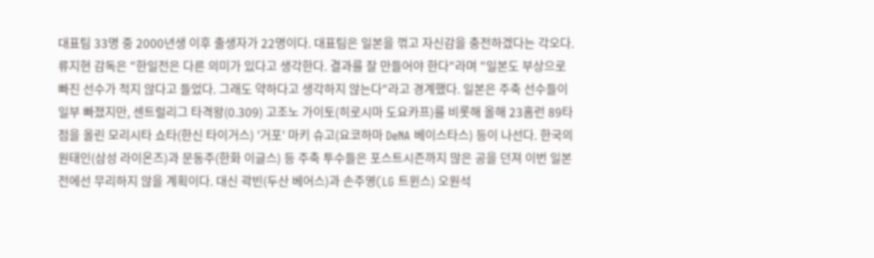대표팀 33명 중 2000년생 이후 출생자가 22명이다. 대표팀은 일본을 꺾고 자신감을 충전하겠다는 각오다. 류지현 감독은 "한일전은 다른 의미가 있다고 생각한다. 결과를 잘 만들어야 한다"라며 "일본도 부상으로 빠진 선수가 적지 않다고 들었다. 그래도 약하다고 생각하지 않는다"라고 경계했다. 일본은 주축 선수들이 일부 빠졌지만, 센트럴리그 타격왕(0.309) 고조노 가이토(히로시마 도요카프)를 비롯해 올해 23홈런 89타점을 올린 모리시타 쇼타(한신 타이거스) '거포' 마키 슈고(요코하마 DeNA 베이스타스) 등이 나선다. 한국의 원태인(삼성 라이온즈)과 문동주(한화 이글스) 등 주축 투수들은 포스트시즌까지 많은 공을 던져 이번 일본전에선 무리하지 않을 계획이다. 대신 곽빈(두산 베어스)과 손주영(LG 트윈스) 오원석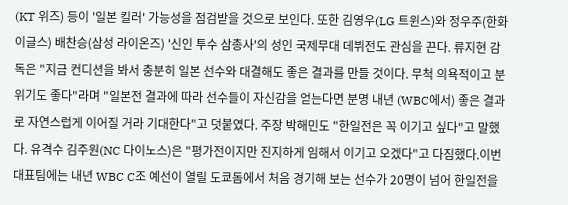(KT 위즈) 등이 '일본 킬러' 가능성을 점검받을 것으로 보인다. 또한 김영우(LG 트윈스)와 정우주(한화 이글스) 배찬승(삼성 라이온즈) '신인 투수 삼총사'의 성인 국제무대 데뷔전도 관심을 끈다. 류지현 감독은 "지금 컨디션을 봐서 충분히 일본 선수와 대결해도 좋은 결과를 만들 것이다. 무척 의욕적이고 분위기도 좋다"라며 "일본전 결과에 따라 선수들이 자신감을 얻는다면 분명 내년 (WBC에서) 좋은 결과로 자연스럽게 이어질 거라 기대한다"고 덧붙였다. 주장 박해민도 "한일전은 꼭 이기고 싶다"고 말했다. 유격수 김주원(NC 다이노스)은 "평가전이지만 진지하게 임해서 이기고 오겠다"고 다짐했다.이번 대표팀에는 내년 WBC C조 예선이 열릴 도쿄돔에서 처음 경기해 보는 선수가 20명이 넘어 한일전을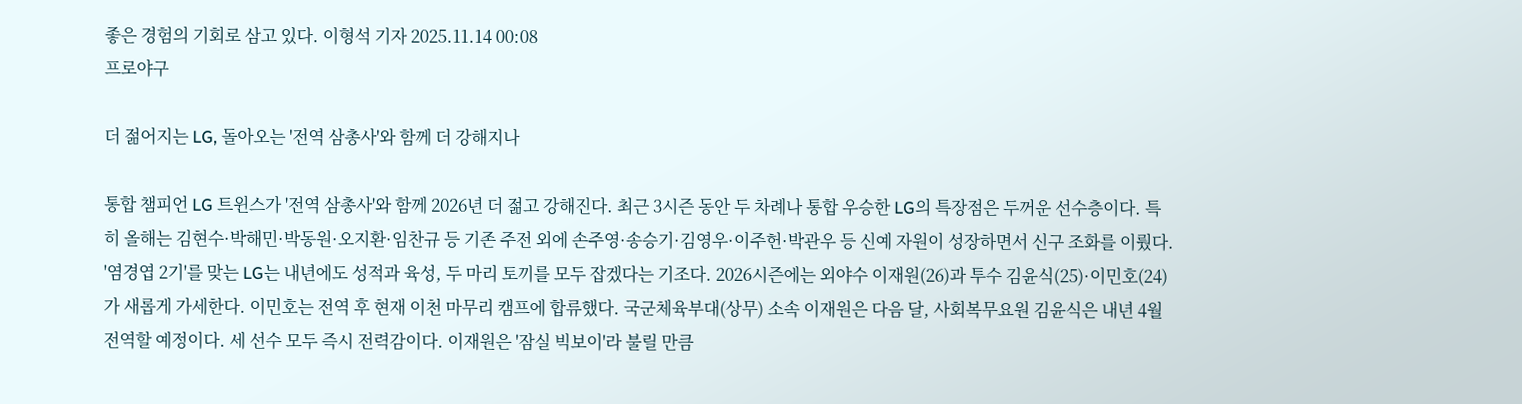좋은 경험의 기회로 삼고 있다. 이형석 기자 2025.11.14 00:08
프로야구

더 젊어지는 LG, 돌아오는 '전역 삼총사'와 함께 더 강해지나

통합 챔피언 LG 트윈스가 '전역 삼총사'와 함께 2026년 더 젊고 강해진다. 최근 3시즌 동안 두 차례나 통합 우승한 LG의 특장점은 두꺼운 선수층이다. 특히 올해는 김현수·박해민·박동원·오지환·임찬규 등 기존 주전 외에 손주영·송승기·김영우·이주헌·박관우 등 신예 자원이 성장하면서 신구 조화를 이뤘다. '염경엽 2기'를 맞는 LG는 내년에도 성적과 육성, 두 마리 토끼를 모두 잡겠다는 기조다. 2026시즌에는 외야수 이재원(26)과 투수 김윤식(25)·이민호(24)가 새롭게 가세한다. 이민호는 전역 후 현재 이천 마무리 캠프에 합류했다. 국군체육부대(상무) 소속 이재원은 다음 달, 사회복무요원 김윤식은 내년 4월 전역할 예정이다. 세 선수 모두 즉시 전력감이다. 이재원은 '잠실 빅보이'라 불릴 만큼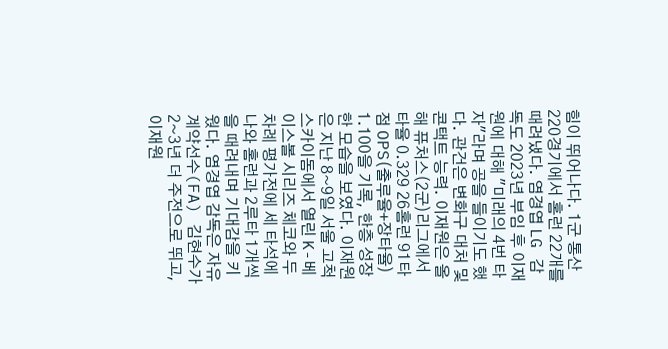힘이 뛰어나다. 1군 통산 220경기에서 홈런 22개를 때려냈다. 염경엽 LG 감독도 2023년 부임 후 이재원에 대해 "미래의 4번 타자"라며 공을 들이기도 했다. 관건은 변화구 대처 및 콘택트 능력. 이재원은 올해 퓨처스(2군)리그에서 타율 0.329 26홈런 91타점 OPS(출루율+장타율) 1.100을 기록, 한층 성장한 모습을 보였다. 이재원은 지난 8~9일 서울 고척 스카이돔에서 열린 K-베이스볼 시리즈 체코와 두 차례 평가전에 세 타석에 나와 홈런과 2루타 1개씩을 때려내며 기대감을 키웠다. 염경엽 감독은 자유계약선수(FA) 김현수가 2~3년 더 주전으로 뛰고, 이재원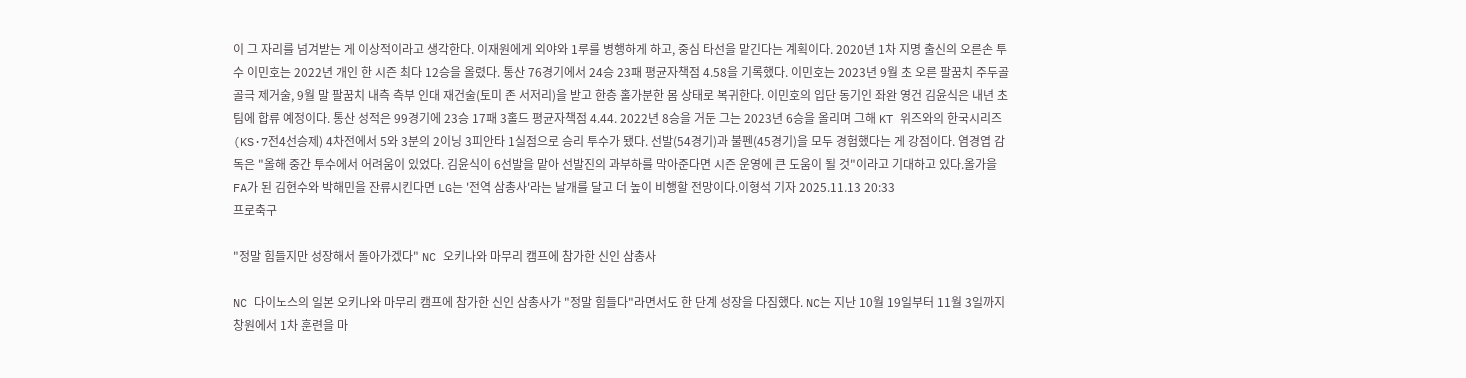이 그 자리를 넘겨받는 게 이상적이라고 생각한다. 이재원에게 외야와 1루를 병행하게 하고, 중심 타선을 맡긴다는 계획이다. 2020년 1차 지명 출신의 오른손 투수 이민호는 2022년 개인 한 시즌 최다 12승을 올렸다. 통산 76경기에서 24승 23패 평균자책점 4.58을 기록했다. 이민호는 2023년 9월 초 오른 팔꿈치 주두골 골극 제거술, 9월 말 팔꿈치 내측 측부 인대 재건술(토미 존 서저리)을 받고 한층 홀가분한 몸 상태로 복귀한다. 이민호의 입단 동기인 좌완 영건 김윤식은 내년 초 팀에 합류 예정이다. 통산 성적은 99경기에 23승 17패 3홀드 평균자책점 4.44. 2022년 8승을 거둔 그는 2023년 6승을 올리며 그해 KT 위즈와의 한국시리즈(KS·7전4선승제) 4차전에서 5와 3분의 2이닝 3피안타 1실점으로 승리 투수가 됐다. 선발(54경기)과 불펜(45경기)을 모두 경험했다는 게 강점이다. 염경엽 감독은 "올해 중간 투수에서 어려움이 있었다. 김윤식이 6선발을 맡아 선발진의 과부하를 막아준다면 시즌 운영에 큰 도움이 될 것"이라고 기대하고 있다.올가을 FA가 된 김현수와 박해민을 잔류시킨다면 LG는 '전역 삼총사'라는 날개를 달고 더 높이 비행할 전망이다.이형석 기자 2025.11.13 20:33
프로축구

"정말 힘들지만 성장해서 돌아가겠다" NC 오키나와 마무리 캠프에 참가한 신인 삼총사

NC 다이노스의 일본 오키나와 마무리 캠프에 참가한 신인 삼총사가 "정말 힘들다"라면서도 한 단계 성장을 다짐했다. NC는 지난 10월 19일부터 11월 3일까지 창원에서 1차 훈련을 마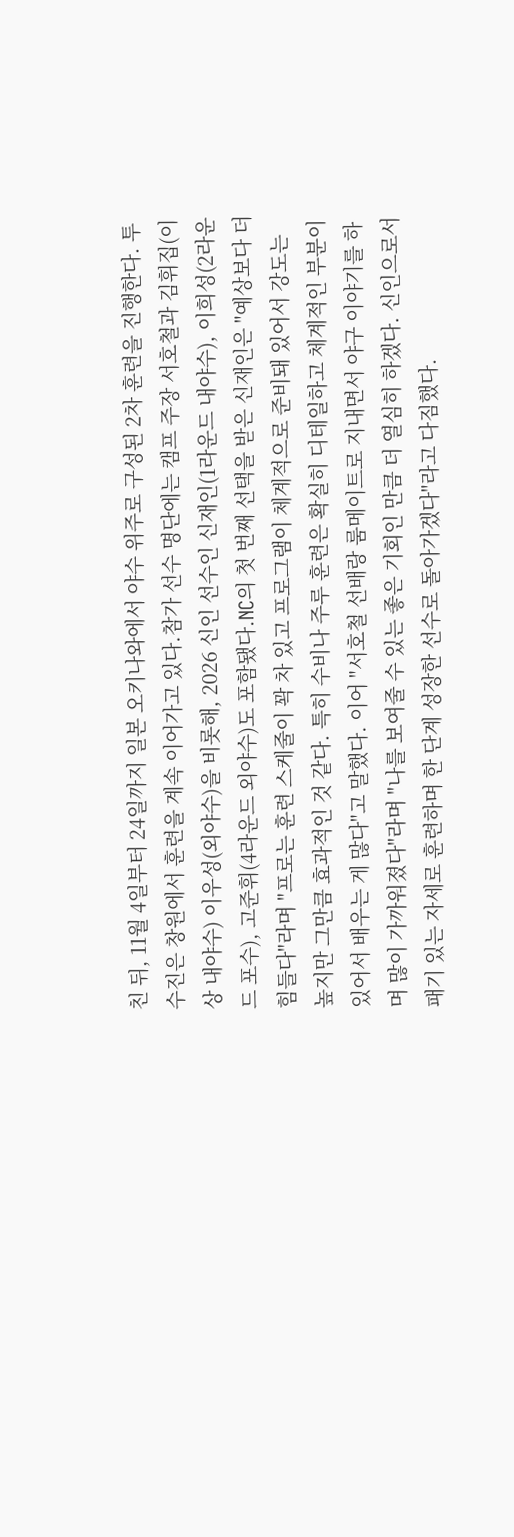친 뒤, 11월 4일부터 24일까지 일본 오키나와에서 야수 위주로 구성된 2차 훈련을 진행한다. 투수진은 창원에서 훈련을 계속 이어가고 있다.참가 선수 명단에는 캠프 주장 서호철과 김휘집(이상 내야수) 이우성(외야수)을 비롯해, 2026 신인 선수인 신재인(1라운드 내야수), 이희성(2라운드 포수), 고준휘(4라운드 외야수)도 포함됐다.NC의 첫 번째 선택을 받은 신재인은 "예상보다 더 힘들다"라며 "프로는 훈련 스케줄이 꽉 차 있고 프로그램이 체계적으로 준비돼 있어서 강도는 높지만 그만큼 효과적인 것 같다. 특히 수비나 주루 훈련은 확실히 디테일하고 체계적인 부분이 있어서 배우는 게 많다"고 말했다. 이어 "서호철 선배랑 룸메이트로 지내면서 야구 이야기를 하며 많이 가까워졌다"라며 "나를 보여줄 수 있는 좋은 기회인 만큼 더 열심히 하겠다. 신인으로서 패기 있는 자세로 훈련하며 한 단계 성장한 선수로 돌아가겠다"라고 다짐했다.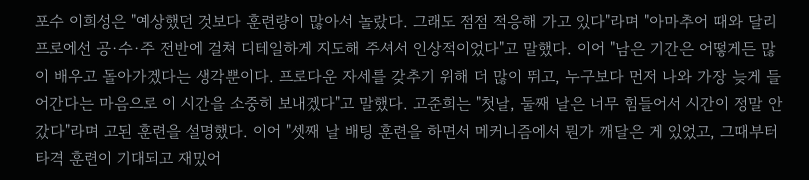포수 이희성은 "예상했던 것보다 훈련량이 많아서 놀랐다. 그래도 점점 적응해 가고 있다"라며 "아마추어 때와 달리 프로에선 공·수·주 전반에 걸쳐 디테일하게 지도해 주셔서 인상적이었다"고 말했다. 이어 "남은 기간은 어떻게든 많이 배우고 돌아가겠다는 생각뿐이다. 프로다운 자세를 갖추기 위해 더 많이 뛰고, 누구보다 먼저 나와 가장 늦게 들어간다는 마음으로 이 시간을 소중히 보내겠다"고 말했다. 고준희는 "첫날, 둘째 날은 너무 힘들어서 시간이 정말 안 갔다"라며 고된 훈련을 설명했다. 이어 "셋째 날 배팅 훈련을 하면서 메커니즘에서 뭔가 깨달은 게 있었고, 그때부터 타격 훈련이 기대되고 재밌어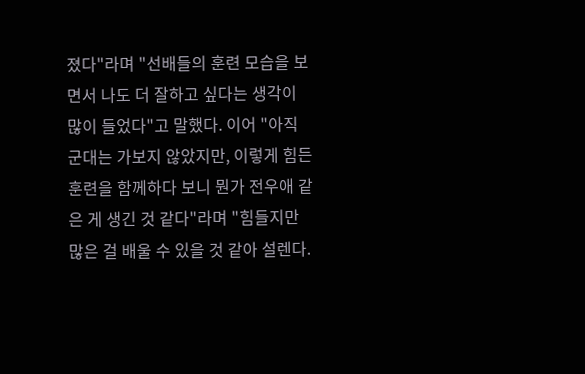졌다"라며 "선배들의 훈련 모습을 보면서 나도 더 잘하고 싶다는 생각이 많이 들었다"고 말했다. 이어 "아직 군대는 가보지 않았지만, 이렇게 힘든 훈련을 함께하다 보니 뭔가 전우애 같은 게 생긴 것 같다"라며 "힘들지만 많은 걸 배울 수 있을 것 같아 설렌다.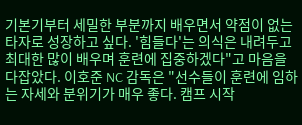기본기부터 세밀한 부분까지 배우면서 약점이 없는 타자로 성장하고 싶다. '힘들다'는 의식은 내려두고 최대한 많이 배우며 훈련에 집중하겠다"고 마음을 다잡았다. 이호준 NC 감독은 "선수들이 훈련에 임하는 자세와 분위기가 매우 좋다. 캠프 시작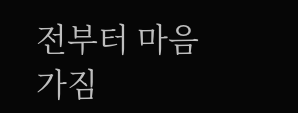전부터 마음가짐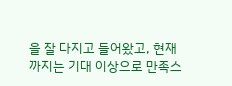을 잘 다지고 들어왔고, 현재까지는 기대 이상으로 만족스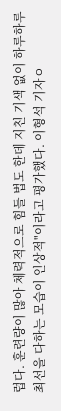럽다. 훈련량이 많아 체력적으로 힘들 법도 한데 지친 기색 없이 하루하루 최선을 다하는 모습이 인상적"이라고 평가했다. 이형석 기자ㅇ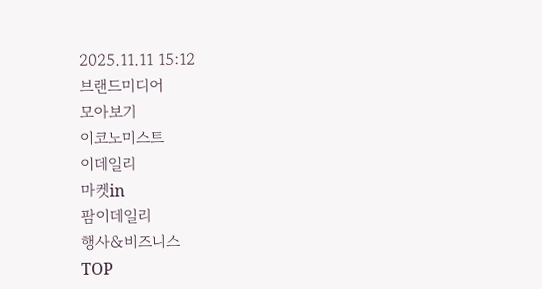2025.11.11 15:12
브랜드미디어
모아보기
이코노미스트
이데일리
마켓in
팜이데일리
행사&비즈니스
TOP